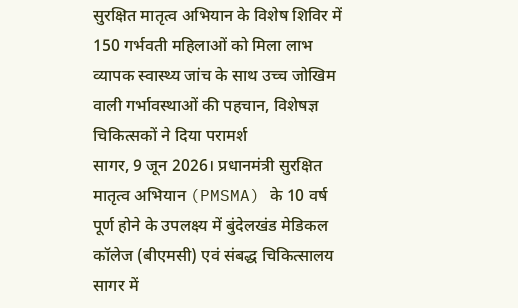सुरक्षित मातृत्व अभियान के विशेष शिविर में 150 गर्भवती महिलाओं को मिला लाभ
व्यापक स्वास्थ्य जांच के साथ उच्च जोखिम वाली गर्भावस्थाओं की पहचान, विशेषज्ञ चिकित्सकों ने दिया परामर्श
सागर, 9 जून 2026। प्रधानमंत्री सुरक्षित मातृत्व अभियान (PMSMA) के 10 वर्ष पूर्ण होने के उपलक्ष्य में बुंदेलखंड मेडिकल कॉलेज (बीएमसी) एवं संबद्ध चिकित्सालय सागर में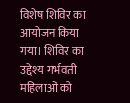विशेष शिविर का आयोजन किया गया। शिविर का उद्देश्य गर्भवती महिलाओं को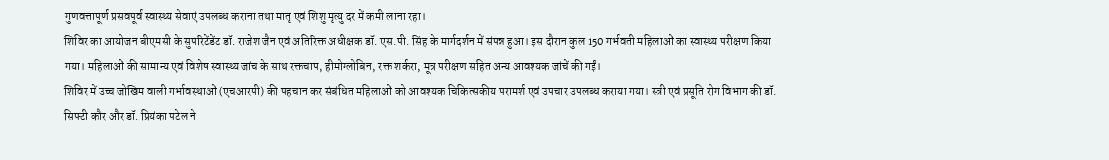गुणवत्तापूर्ण प्रसवपूर्व स्वास्थ्य सेवाएं उपलब्ध कराना तथा मातृ एवं शिशु मृत्यु दर में कमी लाना रहा।
शिविर का आयोजन बीएमसी के सुपरिटेंडेंट डॉ. राजेश जैन एवं अतिरिक्त अधीक्षक डॉ. एस.पी. सिंह के मार्गदर्शन में संपन्न हुआ। इस दौरान कुल 150 गर्भवती महिलाओं का स्वास्थ्य परीक्षण किया गया। महिलाओं की सामान्य एवं विशेष स्वास्थ्य जांच के साथ रक्तचाप, हीमोग्लोबिन, रक्त शर्करा, मूत्र परीक्षण सहित अन्य आवश्यक जांचें की गईं।
शिविर में उच्च जोखिम वाली गर्भावस्थाओं (एचआरपी) की पहचान कर संबंधित महिलाओं को आवश्यक चिकित्सकीय परामर्श एवं उपचार उपलब्ध कराया गया। स्त्री एवं प्रसूति रोग विभाग की डॉ. सिफ्टी कौर और डॉ. प्रियंका पटेल ने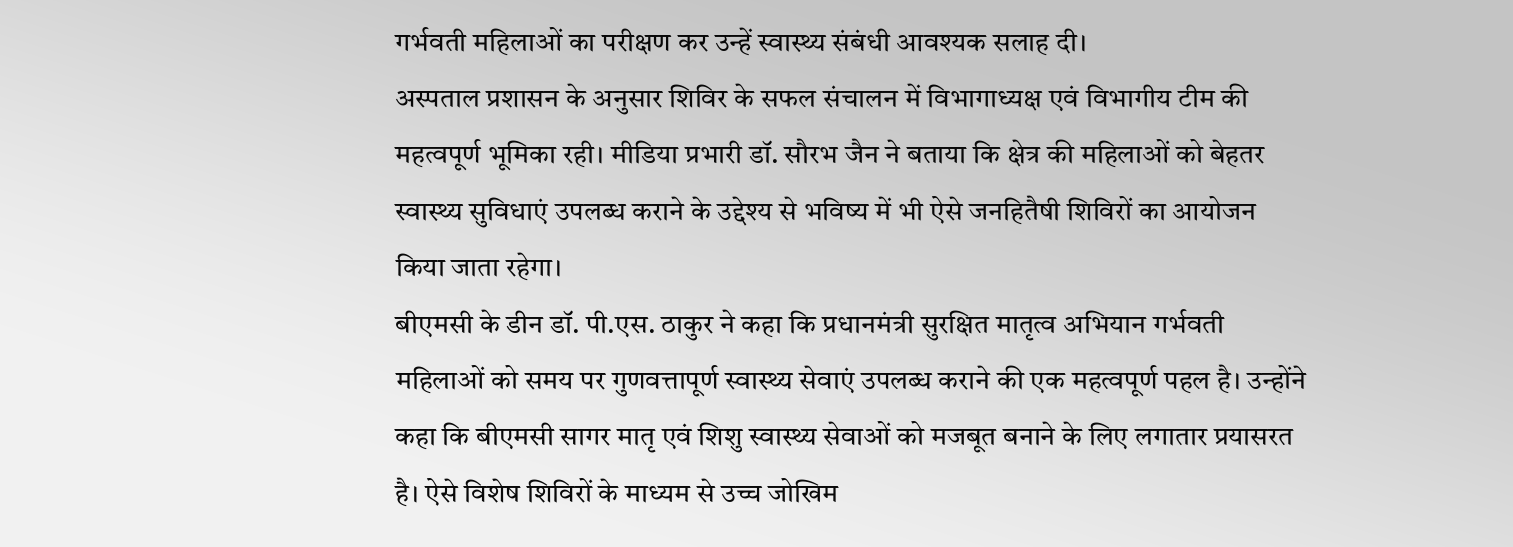गर्भवती महिलाओं का परीक्षण कर उन्हें स्वास्थ्य संबंधी आवश्यक सलाह दी।
अस्पताल प्रशासन के अनुसार शिविर के सफल संचालन में विभागाध्यक्ष एवं विभागीय टीम की महत्वपूर्ण भूमिका रही। मीडिया प्रभारी डॉ. सौरभ जैन ने बताया कि क्षेत्र की महिलाओं को बेहतर स्वास्थ्य सुविधाएं उपलब्ध कराने के उद्देश्य से भविष्य में भी ऐसे जनहितैषी शिविरों का आयोजन किया जाता रहेगा।
बीएमसी के डीन डॉ. पी.एस. ठाकुर ने कहा कि प्रधानमंत्री सुरक्षित मातृत्व अभियान गर्भवती महिलाओं को समय पर गुणवत्तापूर्ण स्वास्थ्य सेवाएं उपलब्ध कराने की एक महत्वपूर्ण पहल है। उन्होंने कहा कि बीएमसी सागर मातृ एवं शिशु स्वास्थ्य सेवाओं को मजबूत बनाने के लिए लगातार प्रयासरत है। ऐसे विशेष शिविरों के माध्यम से उच्च जोखिम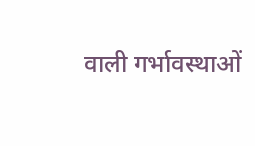वाली गर्भावस्थाओं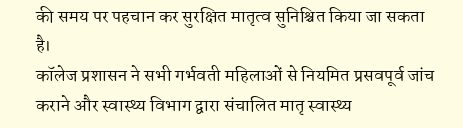की समय पर पहचान कर सुरक्षित मातृत्व सुनिश्चित किया जा सकता है।
कॉलेज प्रशासन ने सभी गर्भवती महिलाओं से नियमित प्रसवपूर्व जांच कराने और स्वास्थ्य विभाग द्वारा संचालित मातृ स्वास्थ्य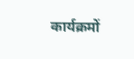कार्यक्रमों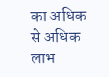का अधिक से अधिक लाभ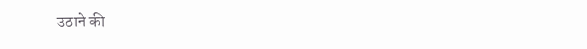उठाने की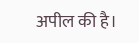अपील की है।